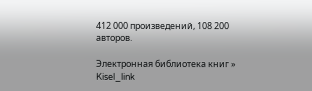412 000 произведений, 108 200 авторов.

Электронная библиотека книг » Kisel_link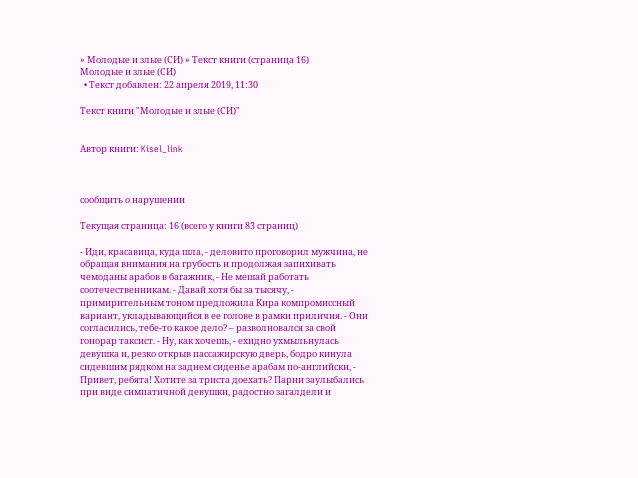» Молодые и злые (СИ) » Текст книги (страница 16)
Молодые и злые (СИ)
  • Текст добавлен: 22 апреля 2019, 11:30

Текст книги "Молодые и злые (СИ)"


Автор книги: Kisel_link



сообщить о нарушении

Текущая страница: 16 (всего у книги 83 страниц)

- Иди, красавица, куда шла, - деловито проговорил мужчина, не обращая внимания на грубость и продолжая запихивать чемоданы арабов в багажник, - Не мешай работать соотечественникам. - Давай хотя бы за тысячу, - примирительным тоном предложила Кира компромиссный вариант, укладывающийся в ее голове в рамки приличия. - Они согласились, тебе-то какое дело? – разволновался за свой гонорар таксист. - Ну, как хочешь, - ехидно ухмыльнулась девушка и, резко открыв пассажирскую дверь, бодро кинула сидевшим рядком на заднем сиденье арабам по-английски, - Привет, ребята! Хотите за триста доехать? Парни заулыбались при виде симпатичной девушки, радостно загалдели и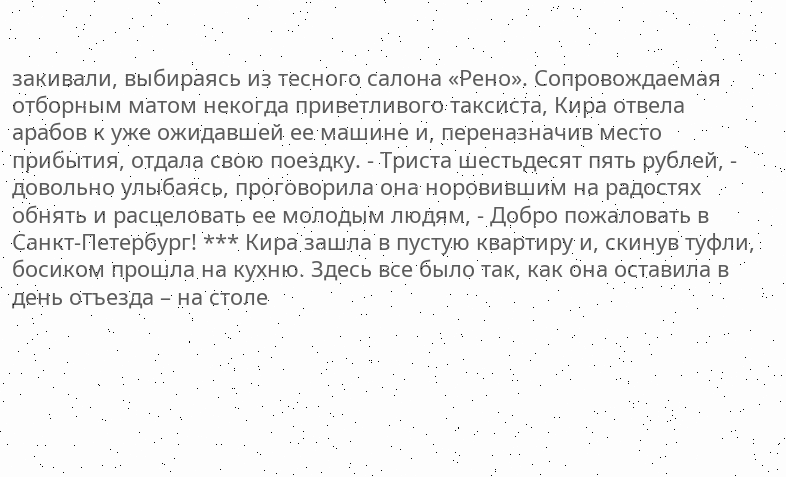закивали, выбираясь из тесного салона «Рено». Сопровождаемая отборным матом некогда приветливого таксиста, Кира отвела арабов к уже ожидавшей ее машине и, переназначив место прибытия, отдала свою поездку. - Триста шестьдесят пять рублей, - довольно улыбаясь, проговорила она норовившим на радостях обнять и расцеловать ее молодым людям, - Добро пожаловать в Санкт-Петербург! *** Кира зашла в пустую квартиру и, скинув туфли, босиком прошла на кухню. Здесь все было так, как она оставила в день отъезда – на столе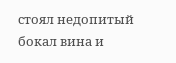стоял недопитый бокал вина и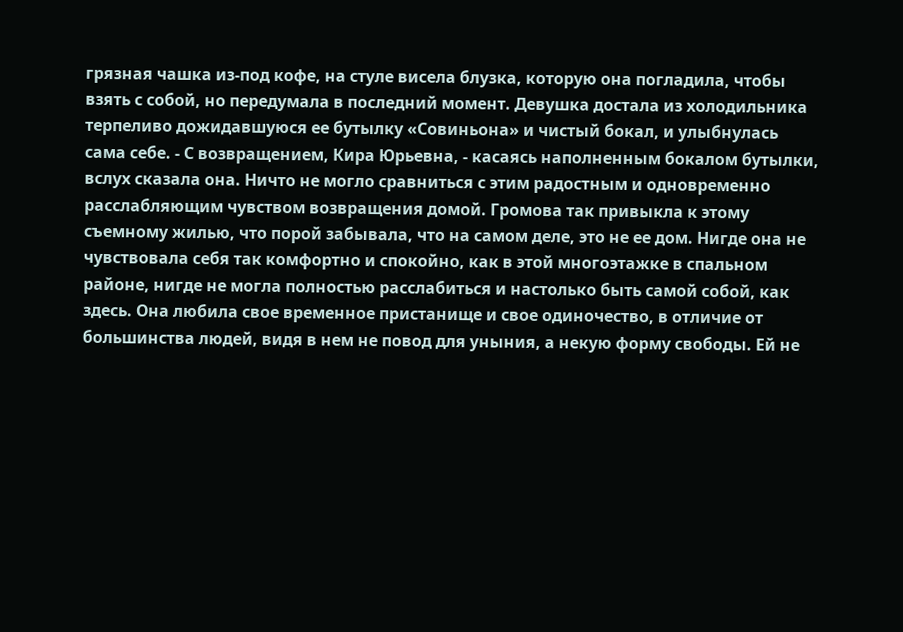грязная чашка из-под кофе, на стуле висела блузка, которую она погладила, чтобы взять с собой, но передумала в последний момент. Девушка достала из холодильника терпеливо дожидавшуюся ее бутылку «Совиньона» и чистый бокал, и улыбнулась сама себе. - С возвращением, Кира Юрьевна, - касаясь наполненным бокалом бутылки, вслух сказала она. Ничто не могло сравниться с этим радостным и одновременно расслабляющим чувством возвращения домой. Громова так привыкла к этому съемному жилью, что порой забывала, что на самом деле, это не ее дом. Нигде она не чувствовала себя так комфортно и спокойно, как в этой многоэтажке в спальном районе, нигде не могла полностью расслабиться и настолько быть самой собой, как здесь. Она любила свое временное пристанище и свое одиночество, в отличие от большинства людей, видя в нем не повод для уныния, а некую форму свободы. Ей не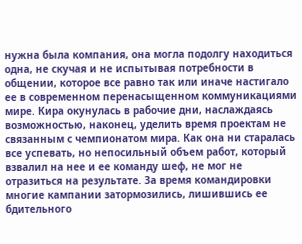нужна была компания, она могла подолгу находиться одна, не скучая и не испытывая потребности в общении, которое все равно так или иначе настигало ее в современном перенасыщенном коммуникациями мире. Кира окунулась в рабочие дни, наслаждаясь возможностью, наконец, уделить время проектам не связанным с чемпионатом мира. Как она ни старалась все успевать, но непосильный объем работ, который взвалил на нее и ее команду шеф, не мог не отразиться на результате. За время командировки многие кампании затормозились, лишившись ее бдительного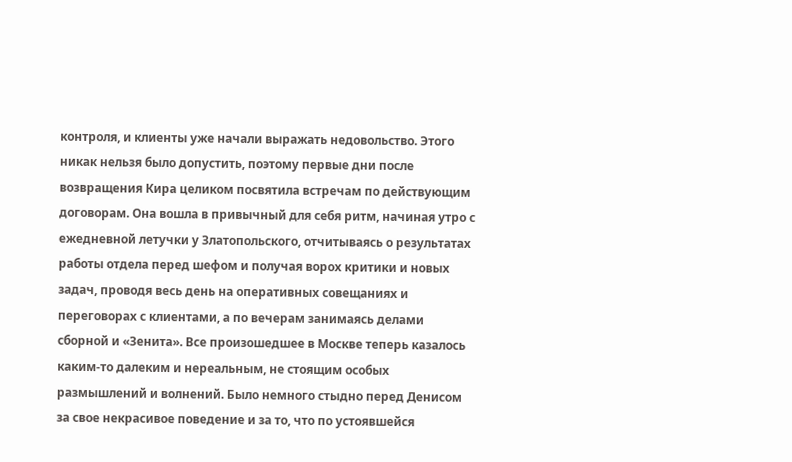контроля, и клиенты уже начали выражать недовольство. Этого никак нельзя было допустить, поэтому первые дни после возвращения Кира целиком посвятила встречам по действующим договорам. Она вошла в привычный для себя ритм, начиная утро с ежедневной летучки у Златопольского, отчитываясь о результатах работы отдела перед шефом и получая ворох критики и новых задач, проводя весь день на оперативных совещаниях и переговорах с клиентами, а по вечерам занимаясь делами сборной и «Зенита». Все произошедшее в Москве теперь казалось каким-то далеким и нереальным, не стоящим особых размышлений и волнений. Было немного стыдно перед Денисом за свое некрасивое поведение и за то, что по устоявшейся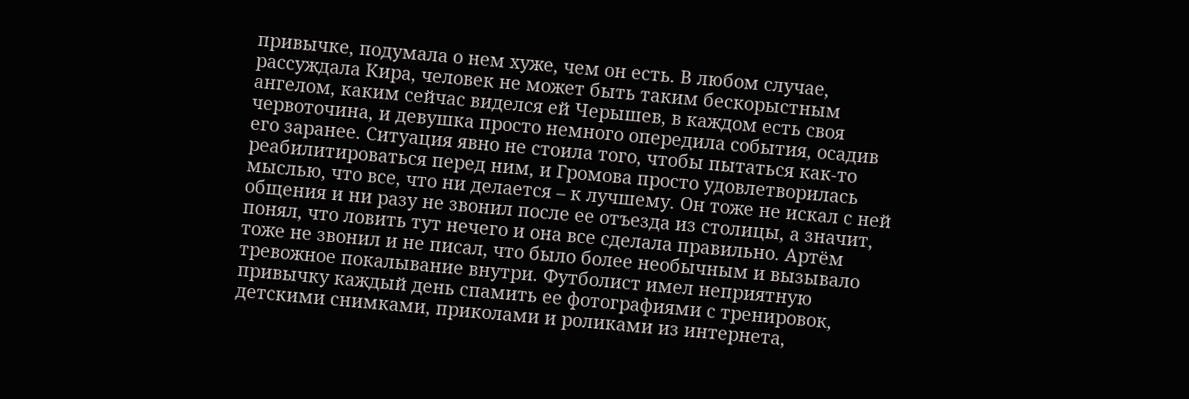привычке, подумала о нем хуже, чем он есть. В любом случае, рассуждала Кира, человек не может быть таким бескорыстным ангелом, каким сейчас виделся ей Черышев, в каждом есть своя червоточина, и девушка просто немного опередила события, осадив его заранее. Ситуация явно не стоила того, чтобы пытаться как-то реабилитироваться перед ним, и Громова просто удовлетворилась мыслью, что все, что ни делается – к лучшему. Он тоже не искал с ней общения и ни разу не звонил после ее отъезда из столицы, а значит, понял, что ловить тут нечего и она все сделала правильно. Артём тоже не звонил и не писал, что было более необычным и вызывало тревожное покалывание внутри. Футболист имел неприятную привычку каждый день спамить ее фотографиями с тренировок, детскими снимками, приколами и роликами из интернета,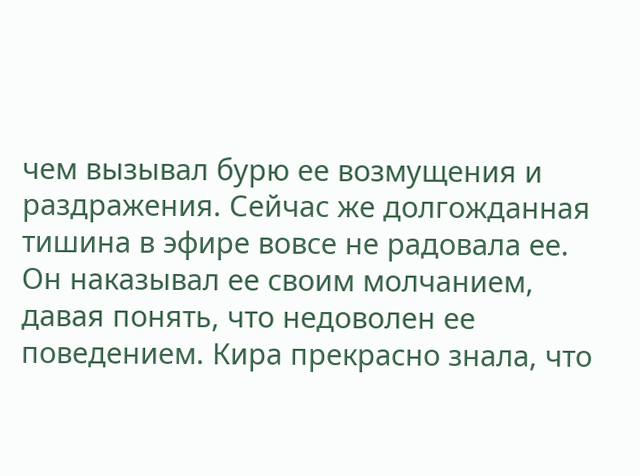чем вызывал бурю ее возмущения и раздражения. Сейчас же долгожданная тишина в эфире вовсе не радовала ее. Он наказывал ее своим молчанием, давая понять, что недоволен ее поведением. Кира прекрасно знала, что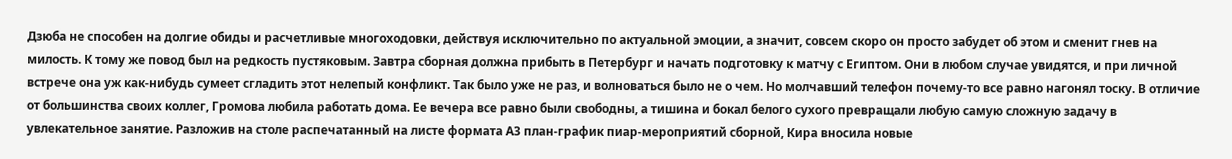Дзюба не способен на долгие обиды и расчетливые многоходовки, действуя исключительно по актуальной эмоции, а значит, совсем скоро он просто забудет об этом и сменит гнев на милость. К тому же повод был на редкость пустяковым. Завтра сборная должна прибыть в Петербург и начать подготовку к матчу с Египтом. Они в любом случае увидятся, и при личной встрече она уж как-нибудь сумеет сгладить этот нелепый конфликт. Так было уже не раз, и волноваться было не о чем. Но молчавший телефон почему-то все равно нагонял тоску. В отличие от большинства своих коллег, Громова любила работать дома. Ее вечера все равно были свободны, а тишина и бокал белого сухого превращали любую самую сложную задачу в увлекательное занятие. Разложив на столе распечатанный на листе формата А3 план-график пиар-мероприятий сборной, Кира вносила новые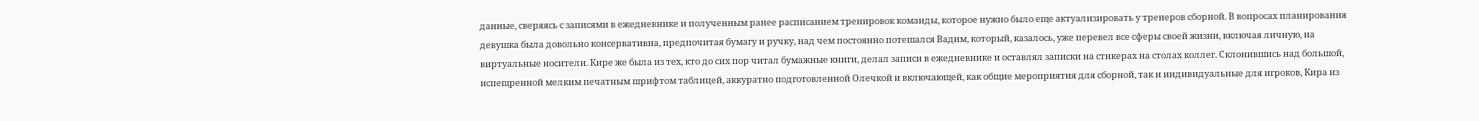данные, сверяясь с записями в ежедневнике и полученным ранее расписанием тренировок команды, которое нужно было еще актуализировать у тренеров сборной. В вопросах планирования девушка была довольно консервативна, предпочитая бумагу и ручку, над чем постоянно потешался Вадим, который, казалось, уже перевел все сферы своей жизни, включая личную, на виртуальные носители. Кире же была из тех, кто до сих пор читал бумажные книги, делал записи в ежедневнике и оставлял записки на стикерах на столах коллег. Склонившись над большой, испещренной мелким печатным шрифтом таблицей, аккуратно подготовленной Олечкой и включающей, как общие мероприятия для сборной, так и индивидуальные для игроков, Кира из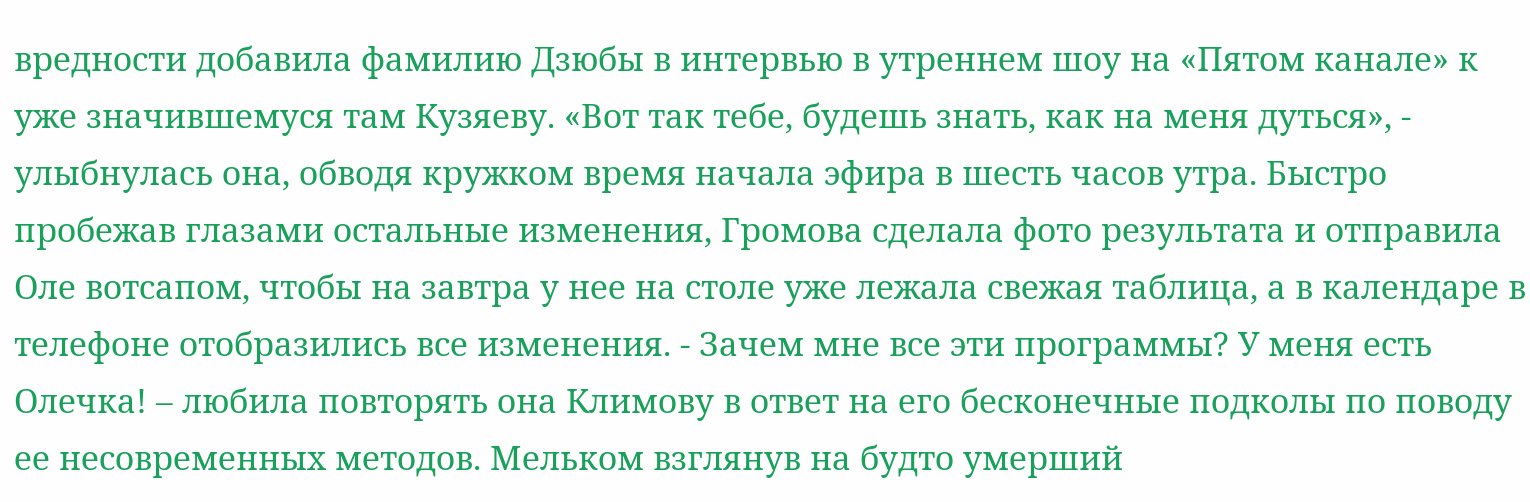вредности добавила фамилию Дзюбы в интервью в утреннем шоу на «Пятом канале» к уже значившемуся там Кузяеву. «Вот так тебе, будешь знать, как на меня дуться», - улыбнулась она, обводя кружком время начала эфира в шесть часов утра. Быстро пробежав глазами остальные изменения, Громова сделала фото результата и отправила Оле вотсапом, чтобы на завтра у нее на столе уже лежала свежая таблица, а в календаре в телефоне отобразились все изменения. - Зачем мне все эти программы? У меня есть Олечка! – любила повторять она Климову в ответ на его бесконечные подколы по поводу ее несовременных методов. Мельком взглянув на будто умерший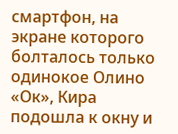смартфон, на экране которого болталось только одинокое Олино «Ок», Кира подошла к окну и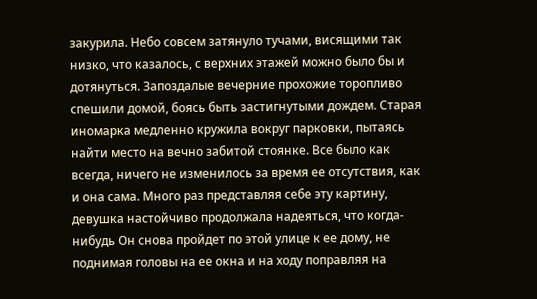закурила. Небо совсем затянуло тучами, висящими так низко, что казалось, с верхних этажей можно было бы и дотянуться. Запоздалые вечерние прохожие торопливо спешили домой, боясь быть застигнутыми дождем. Старая иномарка медленно кружила вокруг парковки, пытаясь найти место на вечно забитой стоянке. Все было как всегда, ничего не изменилось за время ее отсутствия, как и она сама. Много раз представляя себе эту картину, девушка настойчиво продолжала надеяться, что когда-нибудь Он снова пройдет по этой улице к ее дому, не поднимая головы на ее окна и на ходу поправляя на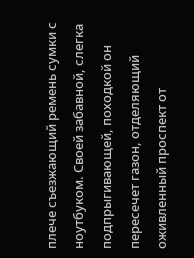плече съезжающий ремень сумки с ноутбуком. Своей забавной, слегка подпрыгивающей, походкой он пересечет газон, отделяющий оживленный проспект от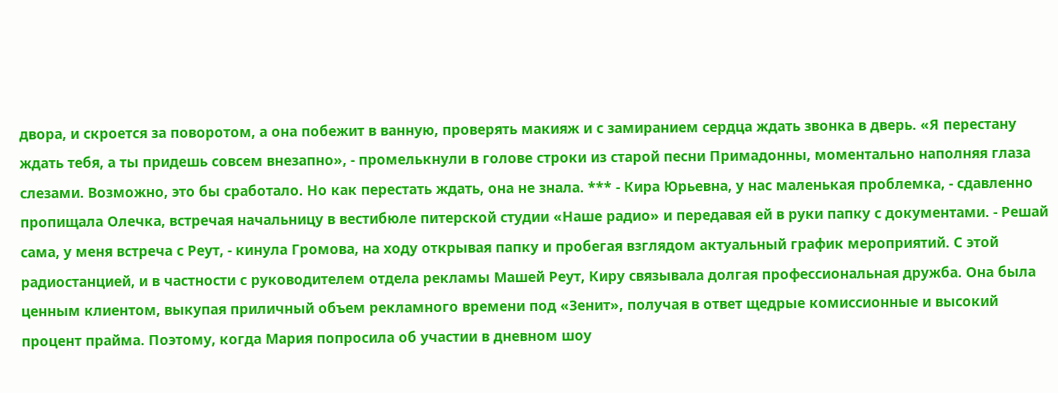двора, и скроется за поворотом, а она побежит в ванную, проверять макияж и с замиранием сердца ждать звонка в дверь. «Я перестану ждать тебя, а ты придешь совсем внезапно», - промелькнули в голове строки из старой песни Примадонны, моментально наполняя глаза слезами. Возможно, это бы сработало. Но как перестать ждать, она не знала. *** - Кира Юрьевна, у нас маленькая проблемка, - сдавленно пропищала Олечка, встречая начальницу в вестибюле питерской студии «Наше радио» и передавая ей в руки папку с документами. - Решай сама, у меня встреча с Реут, - кинула Громова, на ходу открывая папку и пробегая взглядом актуальный график мероприятий. С этой радиостанцией, и в частности с руководителем отдела рекламы Машей Реут, Киру связывала долгая профессиональная дружба. Она была ценным клиентом, выкупая приличный объем рекламного времени под «Зенит», получая в ответ щедрые комиссионные и высокий процент прайма. Поэтому, когда Мария попросила об участии в дневном шоу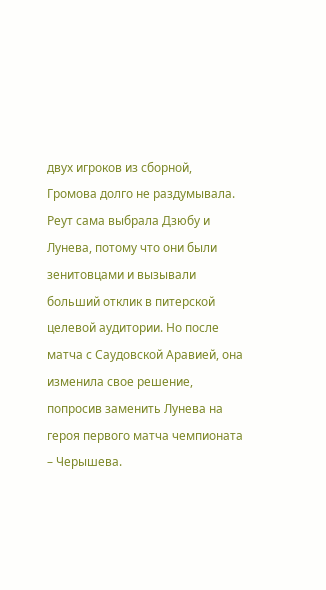двух игроков из сборной, Громова долго не раздумывала. Реут сама выбрала Дзюбу и Лунева, потому что они были зенитовцами и вызывали больший отклик в питерской целевой аудитории. Но после матча с Саудовской Аравией, она изменила свое решение, попросив заменить Лунева на героя первого матча чемпионата – Черышева.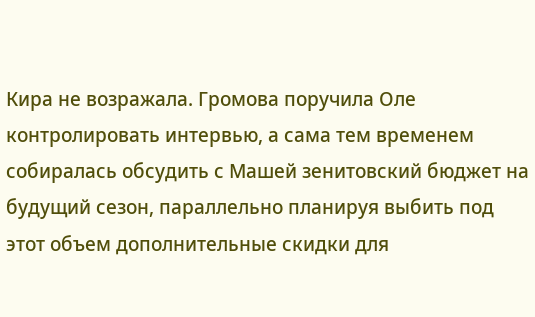Кира не возражала. Громова поручила Оле контролировать интервью, а сама тем временем собиралась обсудить с Машей зенитовский бюджет на будущий сезон, параллельно планируя выбить под этот объем дополнительные скидки для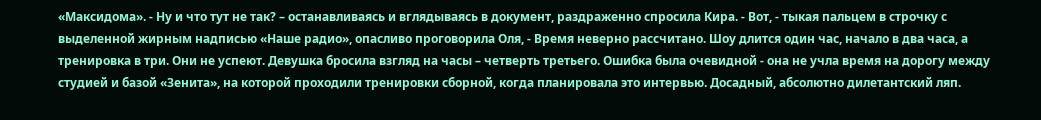«Максидома». - Ну и что тут не так? – останавливаясь и вглядываясь в документ, раздраженно спросила Кира. - Вот, - тыкая пальцем в строчку с выделенной жирным надписью «Наше радио», опасливо проговорила Оля, - Время неверно рассчитано. Шоу длится один час, начало в два часа, а тренировка в три. Они не успеют. Девушка бросила взгляд на часы – четверть третьего. Ошибка была очевидной - она не учла время на дорогу между студией и базой «Зенита», на которой проходили тренировки сборной, когда планировала это интервью. Досадный, абсолютно дилетантский ляп.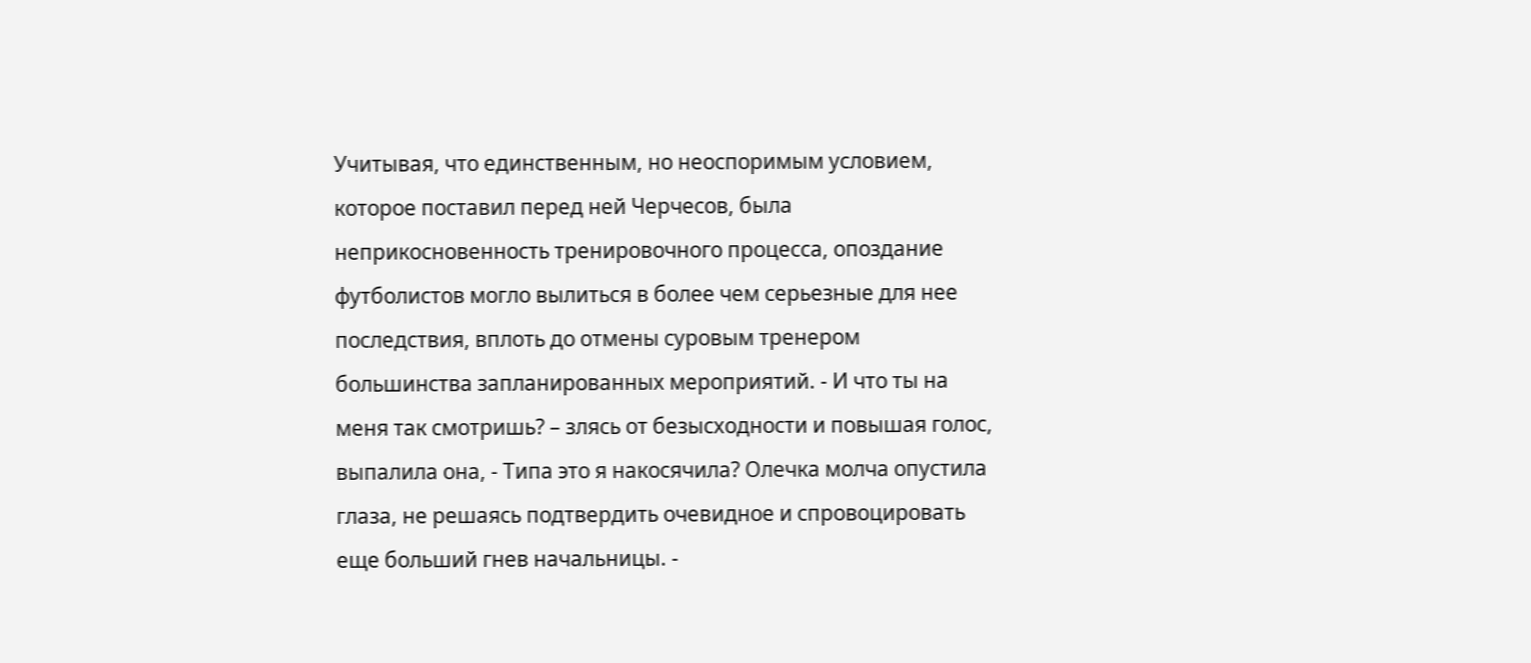Учитывая, что единственным, но неоспоримым условием, которое поставил перед ней Черчесов, была неприкосновенность тренировочного процесса, опоздание футболистов могло вылиться в более чем серьезные для нее последствия, вплоть до отмены суровым тренером большинства запланированных мероприятий. - И что ты на меня так смотришь? – злясь от безысходности и повышая голос, выпалила она, - Типа это я накосячила? Олечка молча опустила глаза, не решаясь подтвердить очевидное и спровоцировать еще больший гнев начальницы. -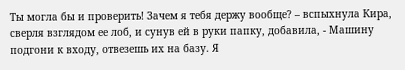Ты могла бы и проверить! Зачем я тебя держу вообще? – вспыхнула Кира, сверля взглядом ее лоб, и сунув ей в руки папку, добавила, - Машину подгони к входу, отвезешь их на базу. Я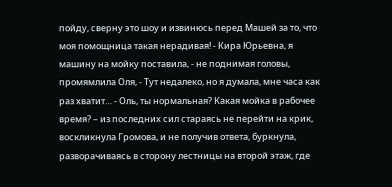пойду, сверну это шоу и извинюсь перед Машей за то, что моя помощница такая нерадивая! - Кира Юрьевна, я машину на мойку поставила, - не поднимая головы, промямлила Оля, - Тут недалеко, но я думала, мне часа как раз хватит… - Оль, ты нормальная? Какая мойка в рабочее время? – из последних сил стараясь не перейти на крик, воскликнула Громова, и не получив ответа, буркнула, разворачиваясь в сторону лестницы на второй этаж, где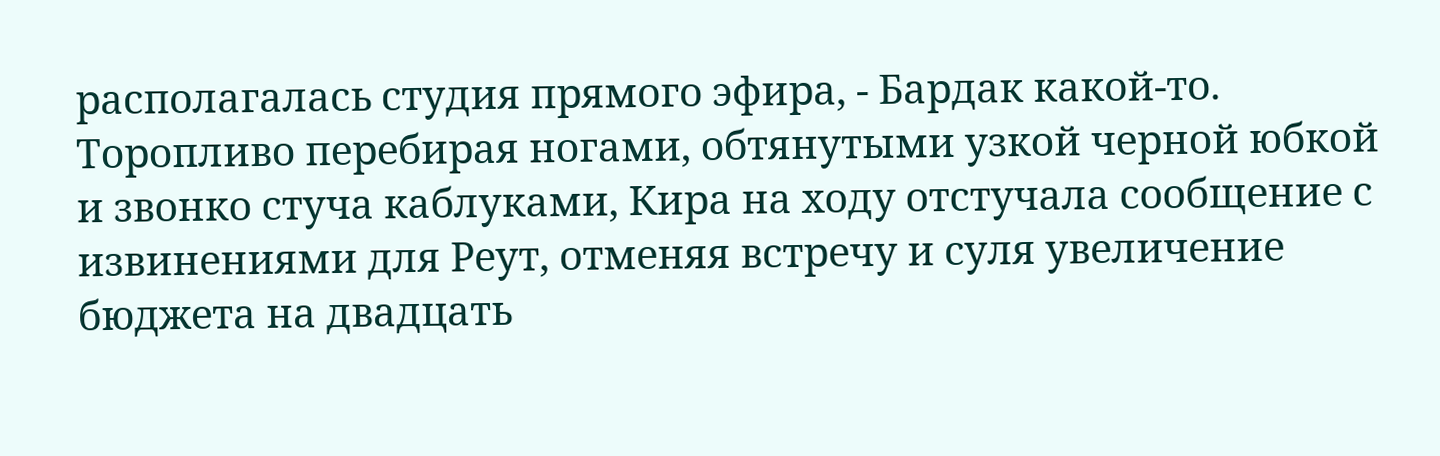располагалась студия прямого эфира, - Бардак какой-то. Торопливо перебирая ногами, обтянутыми узкой черной юбкой и звонко стуча каблуками, Кира на ходу отстучала сообщение с извинениями для Реут, отменяя встречу и суля увеличение бюджета на двадцать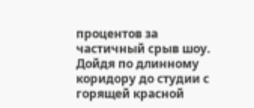процентов за частичный срыв шоу. Дойдя по длинному коридору до студии с горящей красной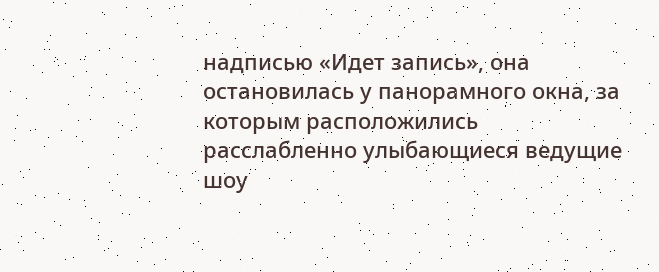надписью «Идет запись», она остановилась у панорамного окна, за которым расположились расслабленно улыбающиеся ведущие шоу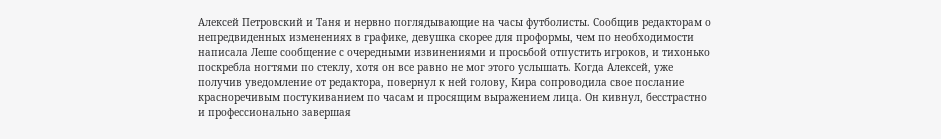Алексей Петровский и Таня и нервно поглядывающие на часы футболисты. Сообщив редакторам о непредвиденных изменениях в графике, девушка скорее для проформы, чем по необходимости написала Леше сообщение с очередными извинениями и просьбой отпустить игроков, и тихонько поскребла ногтями по стеклу, хотя он все равно не мог этого услышать. Когда Алексей, уже получив уведомление от редактора, повернул к ней голову, Кира сопроводила свое послание красноречивым постукиванием по часам и просящим выражением лица. Он кивнул, бесстрастно и профессионально завершая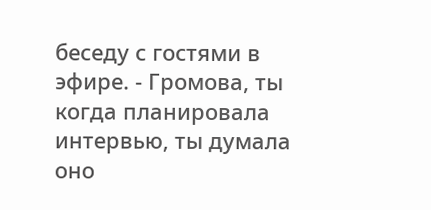беседу с гостями в эфире. - Громова, ты когда планировала интервью, ты думала оно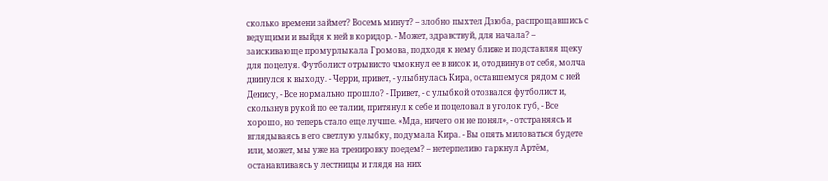сколько времени займет? Восемь минут? – злобно пыхтел Дзюба, распрощавшись с ведущими и выйдя к ней в коридор. - Может, здравствуй, для начала? – заискивающе промурлыкала Громова, подходя к нему ближе и подставляя щеку для поцелуя. Футболист отрывисто чмокнул ее в висок и, отодвинув от себя, молча двинулся к выходу. - Черри, привет, - улыбнулась Кира, оставшемуся рядом с ней Денису, - Все нормально прошло? - Привет, - с улыбкой отозвался футболист и, скользнув рукой по ее талии, притянул к себе и поцеловал в уголок губ, - Все хорошо, но теперь стало еще лучше. «Мда, ничего он не понял», - отстраняясь и вглядываясь в его светлую улыбку, подумала Кира. - Вы опять миловаться будете или, может, мы уже на тренировку поедем? – нетерпеливо гаркнул Артём, останавливаясь у лестницы и глядя на них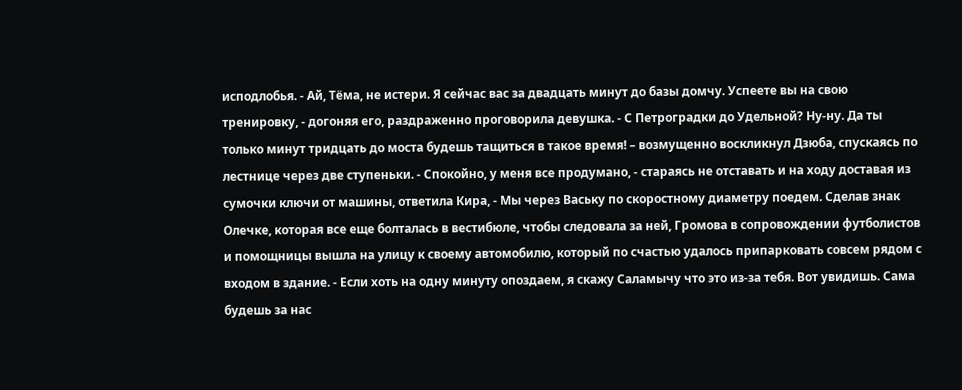исподлобья. - Ай, Тёма, не истери. Я сейчас вас за двадцать минут до базы домчу. Успеете вы на свою тренировку, - догоняя его, раздраженно проговорила девушка. - С Петроградки до Удельной? Ну-ну. Да ты только минут тридцать до моста будешь тащиться в такое время! – возмущенно воскликнул Дзюба, спускаясь по лестнице через две ступеньки. - Спокойно, у меня все продумано, - стараясь не отставать и на ходу доставая из сумочки ключи от машины, ответила Кира, - Мы через Ваську по скоростному диаметру поедем. Сделав знак Олечке, которая все еще болталась в вестибюле, чтобы следовала за ней, Громова в сопровождении футболистов и помощницы вышла на улицу к своему автомобилю, который по счастью удалось припарковать совсем рядом с входом в здание. - Если хоть на одну минуту опоздаем, я скажу Саламычу что это из-за тебя. Вот увидишь. Сама будешь за нас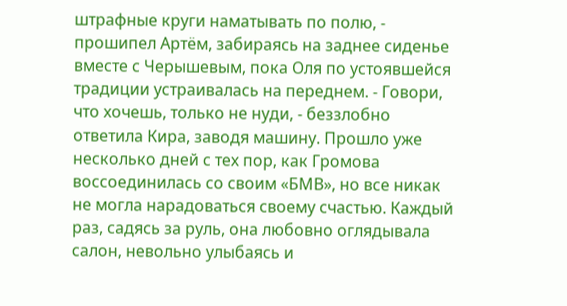штрафные круги наматывать по полю, - прошипел Артём, забираясь на заднее сиденье вместе с Черышевым, пока Оля по устоявшейся традиции устраивалась на переднем. - Говори, что хочешь, только не нуди, - беззлобно ответила Кира, заводя машину. Прошло уже несколько дней с тех пор, как Громова воссоединилась со своим «БМВ», но все никак не могла нарадоваться своему счастью. Каждый раз, садясь за руль, она любовно оглядывала салон, невольно улыбаясь и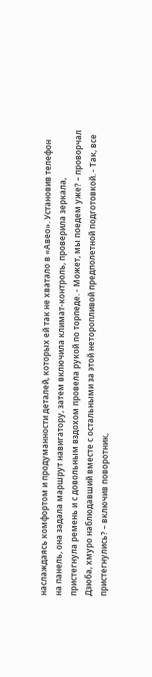наслаждаясь комфортом и продуманности деталей, которых ей так не хватало в «Авео». Установив телефон на панель, она задала маршрут навигатору, затем включила климат-контроль, проверила зеркала, пристегнула ремень и с довольным вздохом провела рукой по торпеде. - Может, мы поедем уже? – проворчал Дзюба, хмуро наблюдавший вместе с остальными за этой неторопливой предполетной подготовкой. - Так, все пристегнулись? – включив поворотник,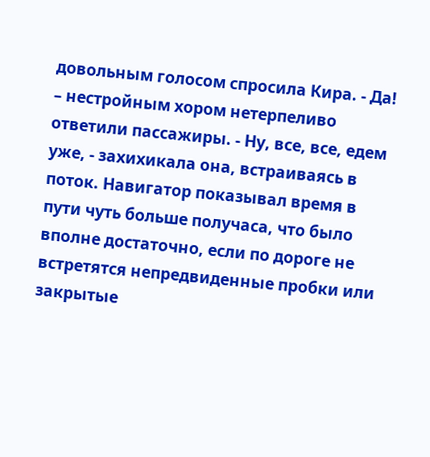довольным голосом спросила Кира. - Да! – нестройным хором нетерпеливо ответили пассажиры. - Ну, все, все, едем уже, - захихикала она, встраиваясь в поток. Навигатор показывал время в пути чуть больше получаса, что было вполне достаточно, если по дороге не встретятся непредвиденные пробки или закрытые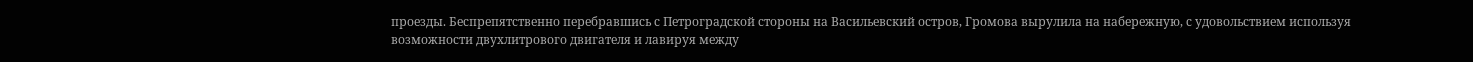проезды. Беспрепятственно перебравшись с Петроградской стороны на Васильевский остров, Громова вырулила на набережную, с удовольствием используя возможности двухлитрового двигателя и лавируя между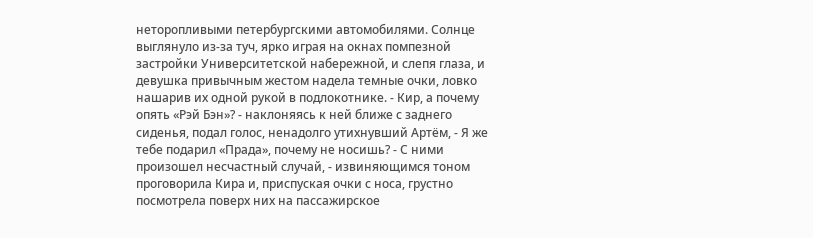неторопливыми петербургскими автомобилями. Солнце выглянуло из-за туч, ярко играя на окнах помпезной застройки Университетской набережной, и слепя глаза, и девушка привычным жестом надела темные очки, ловко нашарив их одной рукой в подлокотнике. - Кир, а почему опять «Рэй Бэн»? - наклоняясь к ней ближе с заднего сиденья, подал голос, ненадолго утихнувший Артём, - Я же тебе подарил «Прада», почему не носишь? - С ними произошел несчастный случай, - извиняющимся тоном проговорила Кира и, приспуская очки с носа, грустно посмотрела поверх них на пассажирское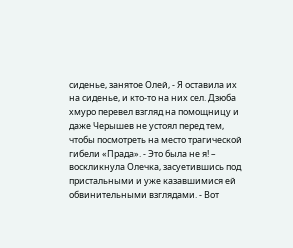сиденье, занятое Олей, - Я оставила их на сиденье, и кто-то на них сел. Дзюба хмуро перевел взгляд на помощницу и даже Черышев не устоял перед тем, чтобы посмотреть на место трагической гибели «Прада». - Это была не я! – воскликнула Олечка, засуетившись под пристальными и уже казавшимися ей обвинительными взглядами. - Вот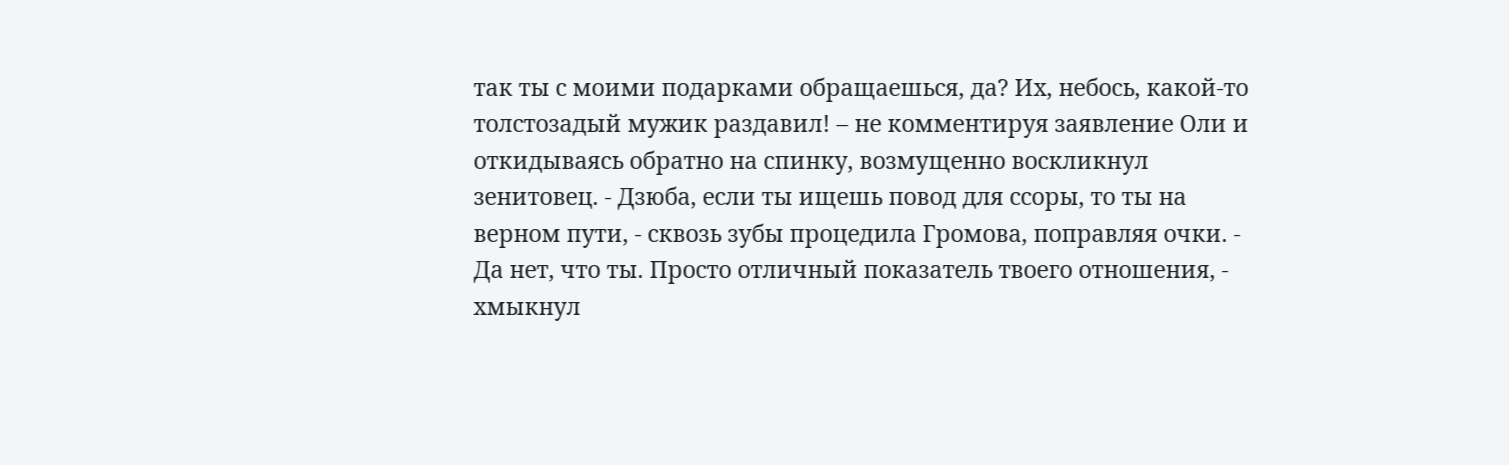так ты с моими подарками обращаешься, да? Их, небось, какой-то толстозадый мужик раздавил! – не комментируя заявление Оли и откидываясь обратно на спинку, возмущенно воскликнул зенитовец. - Дзюба, если ты ищешь повод для ссоры, то ты на верном пути, - сквозь зубы процедила Громова, поправляя очки. - Да нет, что ты. Просто отличный показатель твоего отношения, - хмыкнул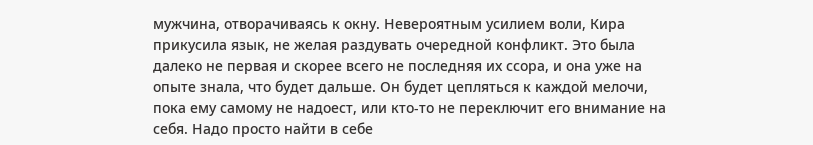мужчина, отворачиваясь к окну. Невероятным усилием воли, Кира прикусила язык, не желая раздувать очередной конфликт. Это была далеко не первая и скорее всего не последняя их ссора, и она уже на опыте знала, что будет дальше. Он будет цепляться к каждой мелочи, пока ему самому не надоест, или кто-то не переключит его внимание на себя. Надо просто найти в себе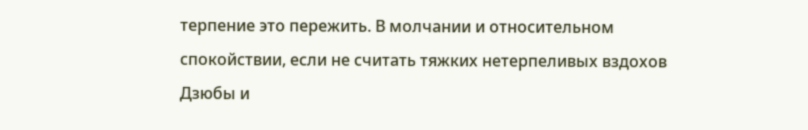терпение это пережить. В молчании и относительном спокойствии, если не считать тяжких нетерпеливых вздохов Дзюбы и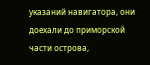указаний навигатора, они доехали до приморской части острова,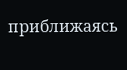приближаясь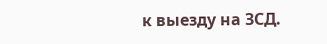к выезду на ЗСД.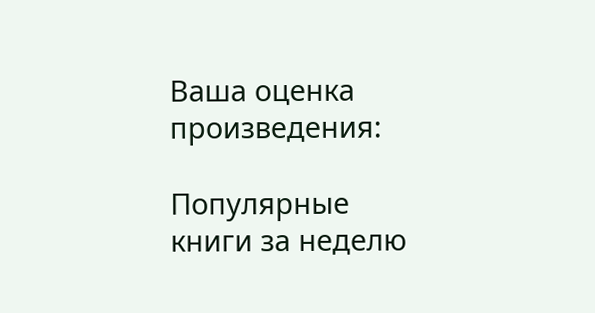Ваша оценка произведения:

Популярные книги за неделю